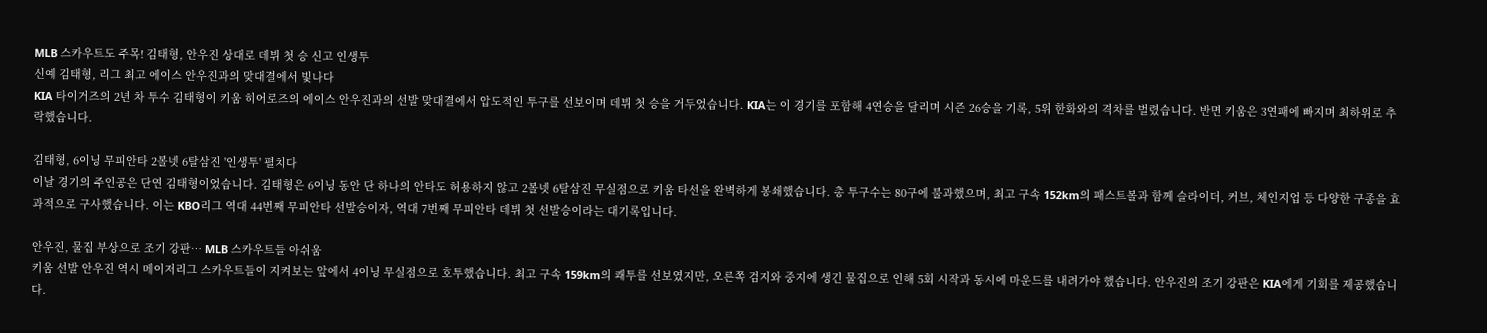MLB 스카우트도 주목! 김태형, 안우진 상대로 데뷔 첫 승 신고 인생투
신예 김태형, 리그 최고 에이스 안우진과의 맞대결에서 빛나다
KIA 타이거즈의 2년 차 투수 김태형이 키움 히어로즈의 에이스 안우진과의 선발 맞대결에서 압도적인 투구를 선보이며 데뷔 첫 승을 거두었습니다. KIA는 이 경기를 포함해 4연승을 달리며 시즌 26승을 기록, 5위 한화와의 격차를 벌렸습니다. 반면 키움은 3연패에 빠지며 최하위로 추락했습니다.

김태형, 6이닝 무피안타 2볼넷 6탈삼진 '인생투' 펼치다
이날 경기의 주인공은 단연 김태형이었습니다. 김태형은 6이닝 동안 단 하나의 안타도 허용하지 않고 2볼넷 6탈삼진 무실점으로 키움 타선을 완벽하게 봉쇄했습니다. 총 투구수는 80구에 불과했으며, 최고 구속 152km의 패스트볼과 함께 슬라이더, 커브, 체인지업 등 다양한 구종을 효과적으로 구사했습니다. 이는 KBO리그 역대 44번째 무피안타 선발승이자, 역대 7번째 무피안타 데뷔 첫 선발승이라는 대기록입니다.

안우진, 물집 부상으로 조기 강판… MLB 스카우트들 아쉬움
키움 선발 안우진 역시 메이저리그 스카우트들이 지켜보는 앞에서 4이닝 무실점으로 호투했습니다. 최고 구속 159km의 쾌투를 선보였지만, 오른쪽 검지와 중지에 생긴 물집으로 인해 5회 시작과 동시에 마운드를 내려가야 했습니다. 안우진의 조기 강판은 KIA에게 기회를 제공했습니다.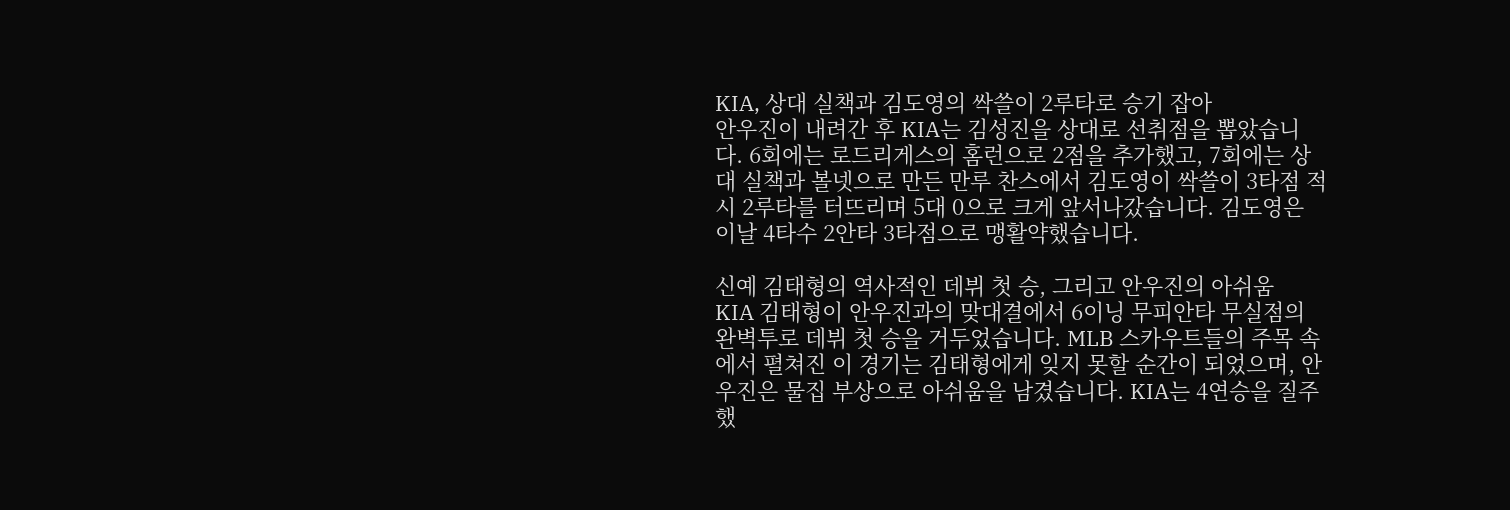KIA, 상대 실책과 김도영의 싹쓸이 2루타로 승기 잡아
안우진이 내려간 후 KIA는 김성진을 상대로 선취점을 뽑았습니다. 6회에는 로드리게스의 홈런으로 2점을 추가했고, 7회에는 상대 실책과 볼넷으로 만든 만루 찬스에서 김도영이 싹쓸이 3타점 적시 2루타를 터뜨리며 5대 0으로 크게 앞서나갔습니다. 김도영은 이날 4타수 2안타 3타점으로 맹활약했습니다.

신예 김태형의 역사적인 데뷔 첫 승, 그리고 안우진의 아쉬움
KIA 김태형이 안우진과의 맞대결에서 6이닝 무피안타 무실점의 완벽투로 데뷔 첫 승을 거두었습니다. MLB 스카우트들의 주목 속에서 펼쳐진 이 경기는 김태형에게 잊지 못할 순간이 되었으며, 안우진은 물집 부상으로 아쉬움을 남겼습니다. KIA는 4연승을 질주했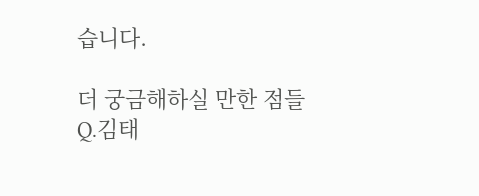습니다.

더 궁금해하실 만한 점들
Q.김태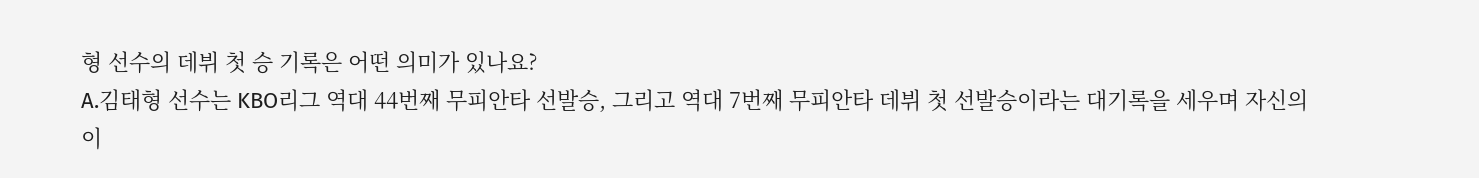형 선수의 데뷔 첫 승 기록은 어떤 의미가 있나요?
A.김태형 선수는 KBO리그 역대 44번째 무피안타 선발승, 그리고 역대 7번째 무피안타 데뷔 첫 선발승이라는 대기록을 세우며 자신의 이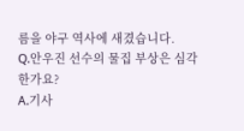름을 야구 역사에 새겼습니다.
Q.안우진 선수의 물집 부상은 심각한가요?
A.기사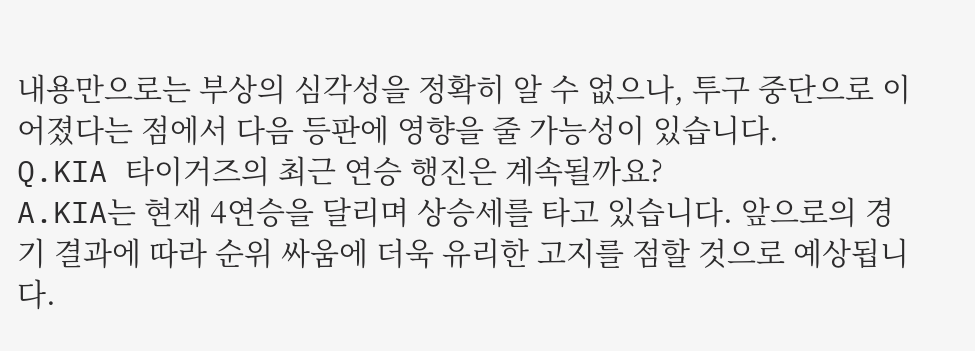내용만으로는 부상의 심각성을 정확히 알 수 없으나, 투구 중단으로 이어졌다는 점에서 다음 등판에 영향을 줄 가능성이 있습니다.
Q.KIA 타이거즈의 최근 연승 행진은 계속될까요?
A.KIA는 현재 4연승을 달리며 상승세를 타고 있습니다. 앞으로의 경기 결과에 따라 순위 싸움에 더욱 유리한 고지를 점할 것으로 예상됩니다.